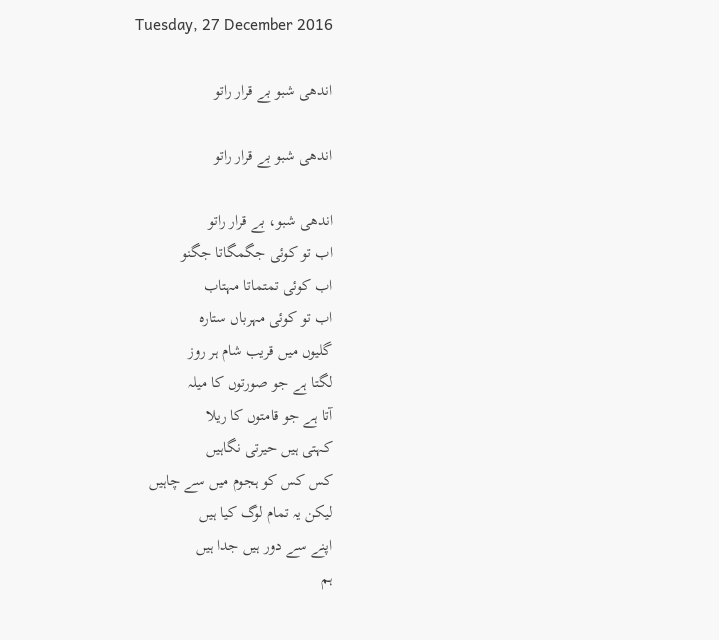Tuesday, 27 December 2016

اندھی شبو بے قرار راتو

اندھی شبو بے قرار راتو

اندھی شبو، بے قرار راتو
اب تو کوئی جگمگاتا جگنو
اب کوئی تمتماتا مہتاب
اب تو کوئی مہرباں ستارہ
گلیوں میں قریب شام ہر روز
لگتا ہے جو صورتوں کا میلہ
آتا ہے جو قامتوں کا ریلا
کہتی ہیں حیرتی نگاہیں
کس کس کو ہجوم میں سے چاہیں
لیکن یہ تمام لوگ کیا ہیں
اپنے سے دور ہیں جدا ہیں
ہم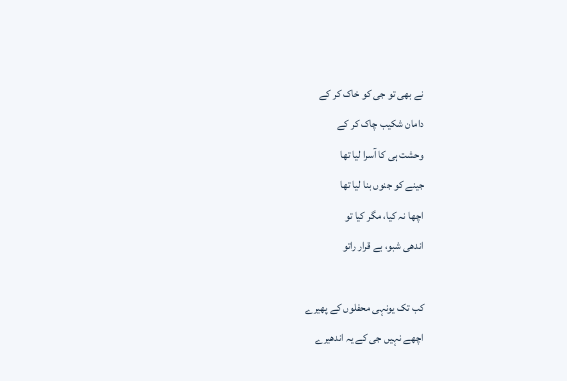نے بھی تو جی کو خاک کر کے
دامان شکیب چاک کر کے
وحشت ہی کا آسرا لیا تھا
جینے کو جنوں بنا لیا تھا
اچھا نہ کیا، مگر کیا تو
اندھی شبو، بے قرار راتو

کب تک یونہی محفلوں کے پھیرے
اچھے نہیں جی کے یہ اندھیرے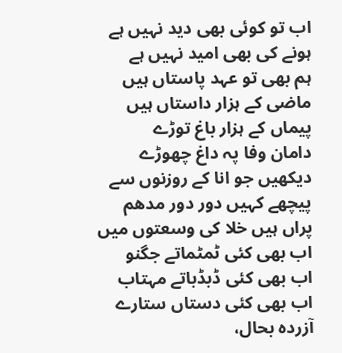اب تو کوئی بھی دید نہیں ہے
ہونے کی بھی امید نہیں ہے
ہم بھی تو عہد پاستاں ہیں
ماضی کے ہزار داستاں ہیں
پیماں کے ہزار باغ توڑے
دامان وفا پہ داغ چھوڑے
دیکھیں جو انا کے روزنوں سے
پیچھے کہیں دور دور مدھم
پراں ہیں خلا کی وسعتوں میں
اب بھی کئی ٹمٹماتے جگنو
اب بھی کئی ڈبڈباتے مہتاب
اب بھی کئی دستاں ستارے
آزردہ بحال،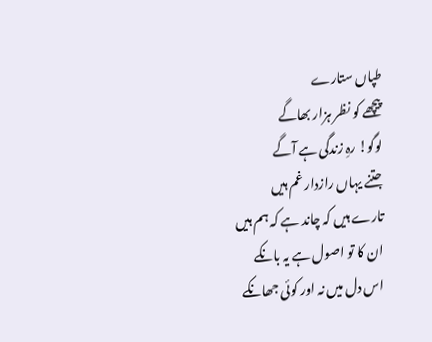طپاں ستارے
پیچھے کو نظر ہزار بھاگے
لوگو! رہِ زندگی ہے آگے
جتنے یہاں رازدار غم ہیں
تارے ہیں کہ چاند ہے کہ ہم ہیں
ان کا تو اصول ہے یہ بانکے
اس دل میں نہ اور کوئی جھانکے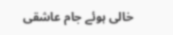خالی ہوئے جام عاشقی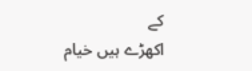کے
اکھڑے ہیں خیام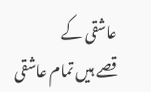عاشقی کے
قصے ہیں تمام عاشقی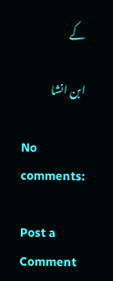کے

ابن انشا

No comments:

Post a Comment